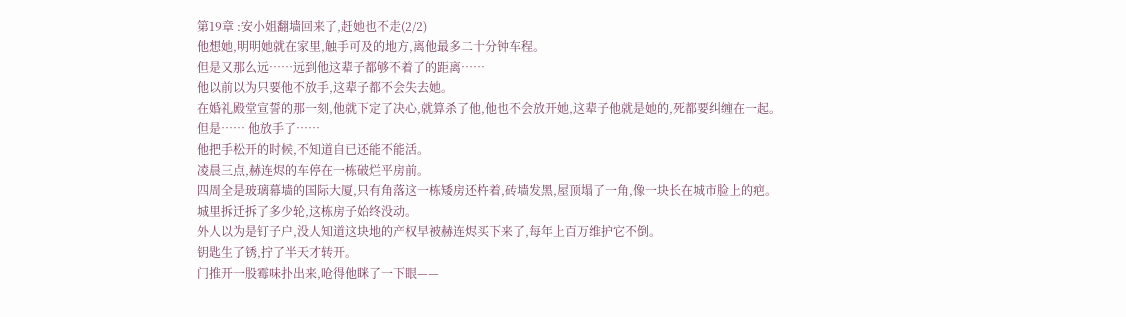第19章 :安小姐翻墙回来了,赶她也不走(2/2)
他想她,明明她就在家里,触手可及的地方,离他最多二十分钟车程。
但是又那么远……远到他这辈子都够不着了的距离……
他以前以为只要他不放手,这辈子都不会失去她。
在婚礼殿堂宣誓的那一刻,他就下定了决心,就算杀了他,他也不会放开她,这辈子他就是她的,死都要纠缠在一起。
但是…… 他放手了……
他把手松开的时候,不知道自已还能不能活。
凌晨三点,赫连烬的车停在一栋破烂平房前。
四周全是玻璃幕墙的国际大厦,只有角落这一栋矮房还杵着,砖墙发黑,屋顶塌了一角,像一块长在城市脸上的疤。
城里拆迁拆了多少轮,这栋房子始终没动。
外人以为是钉子户,没人知道这块地的产权早被赫连烬买下来了,每年上百万维护它不倒。
钥匙生了锈,拧了半天才转开。
门推开一股霉味扑出来,呛得他眯了一下眼——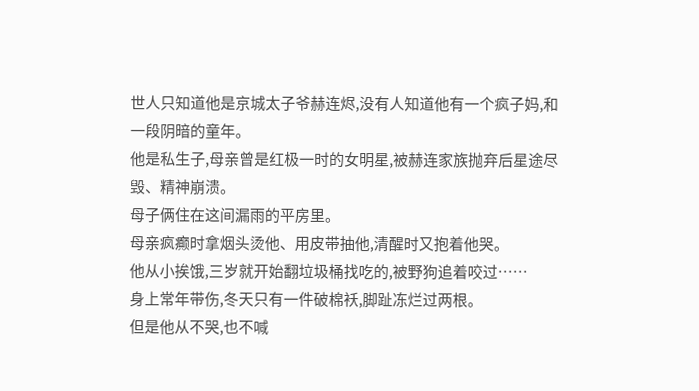世人只知道他是京城太子爷赫连烬,没有人知道他有一个疯子妈,和一段阴暗的童年。
他是私生子,母亲曾是红极一时的女明星,被赫连家族抛弃后星途尽毁、精神崩溃。
母子俩住在这间漏雨的平房里。
母亲疯癫时拿烟头烫他、用皮带抽他,清醒时又抱着他哭。
他从小挨饿,三岁就开始翻垃圾桶找吃的,被野狗追着咬过……
身上常年带伤,冬天只有一件破棉袄,脚趾冻烂过两根。
但是他从不哭,也不喊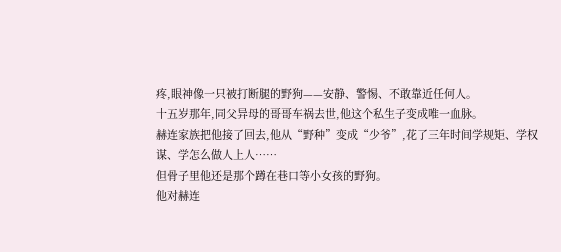疼,眼神像一只被打断腿的野狗——安静、警惕、不敢靠近任何人。
十五岁那年,同父异母的哥哥车祸去世,他这个私生子变成唯一血脉。
赫连家族把他接了回去,他从“野种”变成“少爷”,花了三年时间学规矩、学权谋、学怎么做人上人……
但骨子里他还是那个蹲在巷口等小女孩的野狗。
他对赫连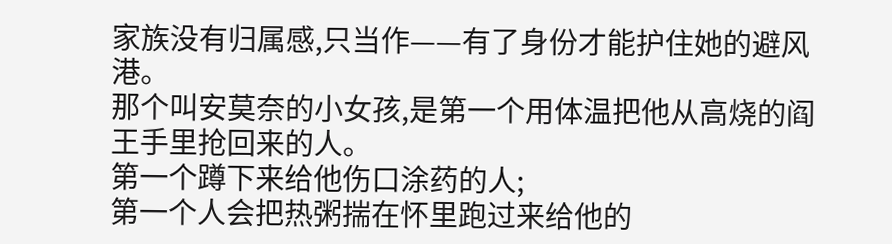家族没有归属感,只当作——有了身份才能护住她的避风港。
那个叫安莫奈的小女孩,是第一个用体温把他从高烧的阎王手里抢回来的人。
第一个蹲下来给他伤口涂药的人;
第一个人会把热粥揣在怀里跑过来给他的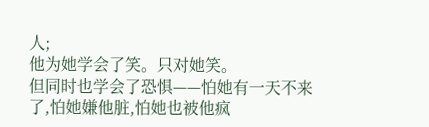人;
他为她学会了笑。只对她笑。
但同时也学会了恐惧——怕她有一天不来了,怕她嫌他脏,怕她也被他疯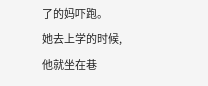了的妈吓跑。
她去上学的时候,他就坐在巷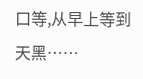口等,从早上等到天黑……